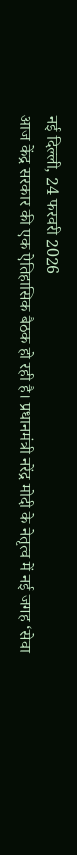नई दिल्ली, 24 फरवरी 2026
आज केंद्र सरकार की एक ऐतिहासिक बैठक हो रही है। प्रधानमंत्री नरेंद्र मोदी के नेतृत्व में नई जगह ‘सेवा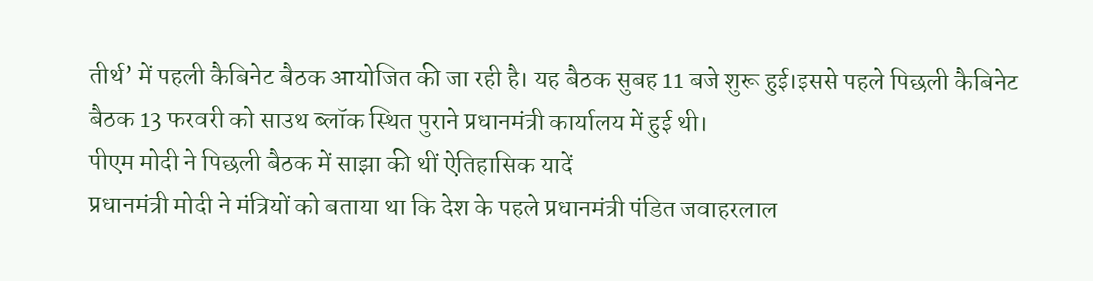तीर्थ’ में पहली कैबिनेट बैठक आयोजित की जा रही है। यह बैठक सुबह 11 बजे शुरू हुई।इससे पहले पिछली कैबिनेट बैठक 13 फरवरी को साउथ ब्लॉक स्थित पुराने प्रधानमंत्री कार्यालय में हुई थी।
पीएम मोदी ने पिछली बैठक में साझा की थीं ऐतिहासिक यादें
प्रधानमंत्री मोदी ने मंत्रियों को बताया था कि देश के पहले प्रधानमंत्री पंडित जवाहरलाल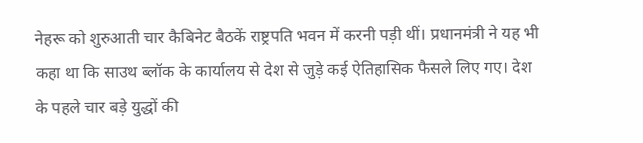नेहरू को शुरुआती चार कैबिनेट बैठकें राष्ट्रपति भवन में करनी पड़ी थीं। प्रधानमंत्री ने यह भी कहा था कि साउथ ब्लॉक के कार्यालय से देश से जुड़े कई ऐतिहासिक फैसले लिए गए। देश के पहले चार बड़े युद्धों की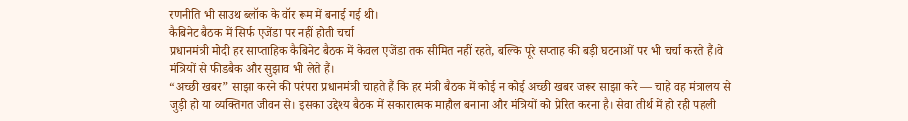रणनीति भी साउथ ब्लॉक के वॉर रूम में बनाई गई थी।
कैबिनेट बैठक में सिर्फ एजेंडा पर नहीं होती चर्चा
प्रधानमंत्री मोदी हर साप्ताहिक कैबिनेट बैठक में केवल एजेंडा तक सीमित नहीं रहते, बल्कि पूरे सप्ताह की बड़ी घटनाओं पर भी चर्चा करते हैं।वे मंत्रियों से फीडबैक और सुझाव भी लेते हैं।
“अच्छी खबर” साझा करने की परंपरा प्रधानमंत्री चाहते हैं कि हर मंत्री बैठक में कोई न कोई अच्छी खबर जरूर साझा करे — चाहे वह मंत्रालय से जुड़ी हो या व्यक्तिगत जीवन से। इसका उद्देश्य बैठक में सकारात्मक माहौल बनाना और मंत्रियों को प्रेरित करना है। सेवा तीर्थ में हो रही पहली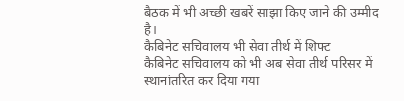बैठक में भी अच्छी खबरें साझा किए जाने की उम्मीद है।
कैबिनेट सचिवालय भी सेवा तीर्थ में शिफ्ट
कैबिनेट सचिवालय को भी अब सेवा तीर्थ परिसर में स्थानांतरित कर दिया गया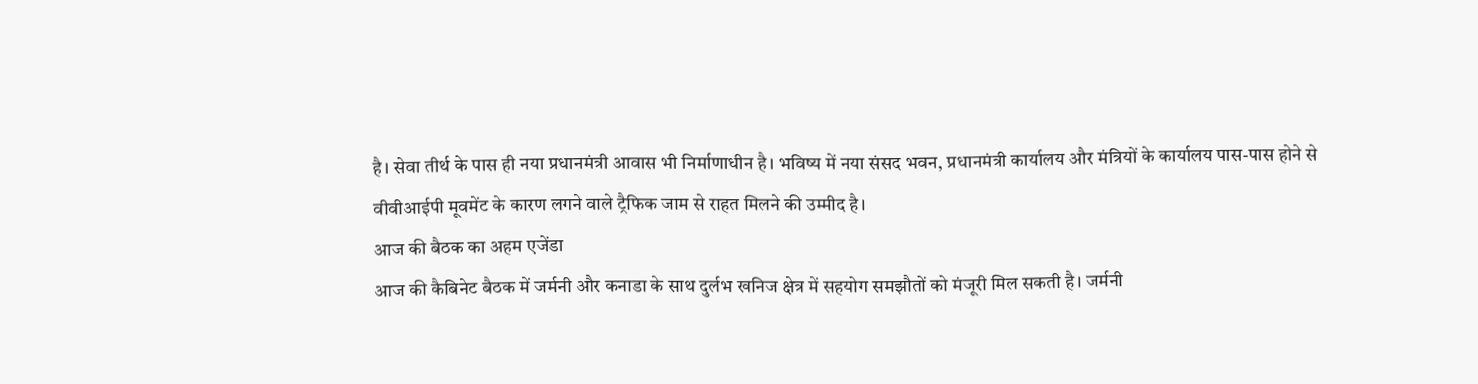है। सेवा तीर्थ के पास ही नया प्रधानमंत्री आवास भी निर्माणाधीन है। भविष्य में नया संसद भवन, प्रधानमंत्री कार्यालय और मंत्रियों के कार्यालय पास-पास होने से वीवीआईपी मूवमेंट के कारण लगने वाले ट्रैफिक जाम से राहत मिलने की उम्मीद है।
आज की बैठक का अहम एजेंडा
आज की कैबिनेट बैठक में जर्मनी और कनाडा के साथ दुर्लभ खनिज क्षेत्र में सहयोग समझौतों को मंजूरी मिल सकती है। जर्मनी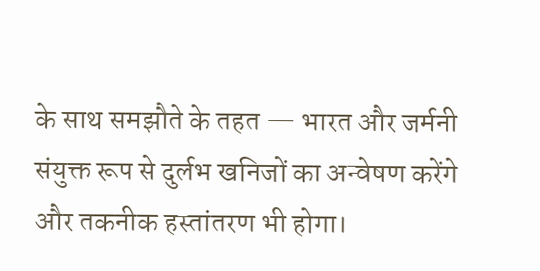के साथ समझौते के तहत — भारत और जर्मनी संयुक्त रूप से दुर्लभ खनिजों का अन्वेषण करेंगे और तकनीक हस्तांतरण भी होगा।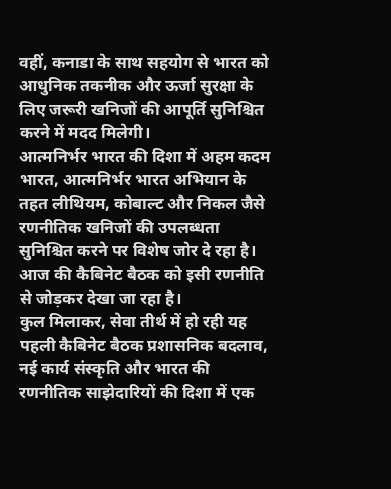वहीं, कनाडा के साथ सहयोग से भारत को आधुनिक तकनीक और ऊर्जा सुरक्षा के लिए जरूरी खनिजों की आपूर्ति सुनिश्चित करने में मदद मिलेगी।
आत्मनिर्भर भारत की दिशा में अहम कदम
भारत, आत्मनिर्भर भारत अभियान के तहत लीथियम, कोबाल्ट और निकल जैसे रणनीतिक खनिजों की उपलब्धता सुनिश्चित करने पर विशेष जोर दे रहा है। आज की कैबिनेट बैठक को इसी रणनीति से जोड़कर देखा जा रहा है।
कुल मिलाकर, सेवा तीर्थ में हो रही यह पहली कैबिनेट बैठक प्रशासनिक बदलाव, नई कार्य संस्कृति और भारत की रणनीतिक साझेदारियों की दिशा में एक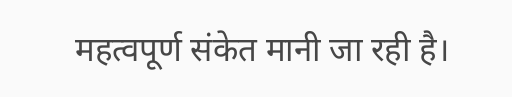महत्वपूर्ण संकेत मानी जा रही है।